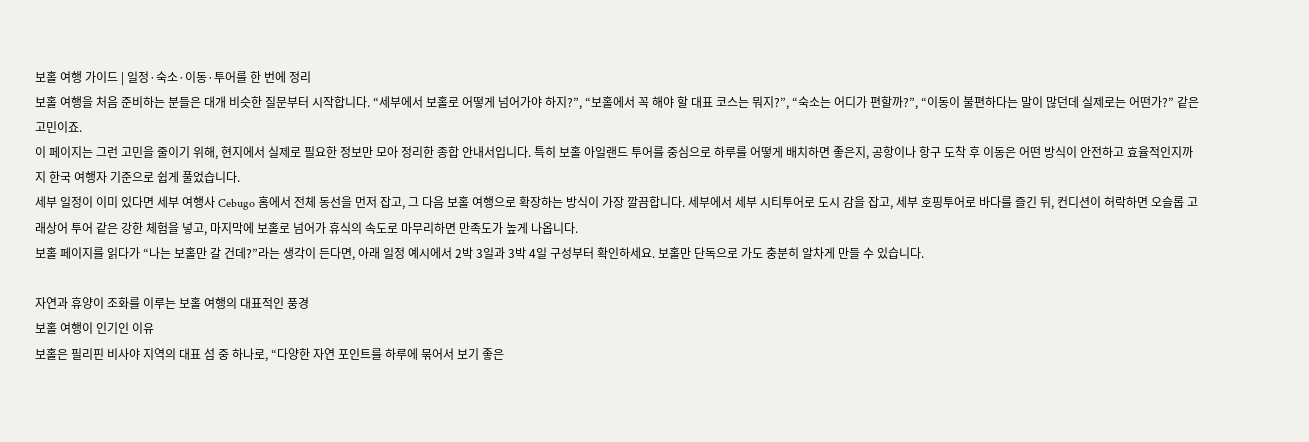보홀 여행 가이드 | 일정·숙소·이동·투어를 한 번에 정리
보홀 여행을 처음 준비하는 분들은 대개 비슷한 질문부터 시작합니다. “세부에서 보홀로 어떻게 넘어가야 하지?”, “보홀에서 꼭 해야 할 대표 코스는 뭐지?”, “숙소는 어디가 편할까?”, “이동이 불편하다는 말이 많던데 실제로는 어떤가?” 같은 고민이죠.
이 페이지는 그런 고민을 줄이기 위해, 현지에서 실제로 필요한 정보만 모아 정리한 종합 안내서입니다. 특히 보홀 아일랜드 투어를 중심으로 하루를 어떻게 배치하면 좋은지, 공항이나 항구 도착 후 이동은 어떤 방식이 안전하고 효율적인지까지 한국 여행자 기준으로 쉽게 풀었습니다.
세부 일정이 이미 있다면 세부 여행사 Cebugo 홈에서 전체 동선을 먼저 잡고, 그 다음 보홀 여행으로 확장하는 방식이 가장 깔끔합니다. 세부에서 세부 시티투어로 도시 감을 잡고, 세부 호핑투어로 바다를 즐긴 뒤, 컨디션이 허락하면 오슬롭 고래상어 투어 같은 강한 체험을 넣고, 마지막에 보홀로 넘어가 휴식의 속도로 마무리하면 만족도가 높게 나옵니다.
보홀 페이지를 읽다가 “나는 보홀만 갈 건데?”라는 생각이 든다면, 아래 일정 예시에서 2박 3일과 3박 4일 구성부터 확인하세요. 보홀만 단독으로 가도 충분히 알차게 만들 수 있습니다.

자연과 휴양이 조화를 이루는 보홀 여행의 대표적인 풍경
보홀 여행이 인기인 이유
보홀은 필리핀 비사야 지역의 대표 섬 중 하나로, “다양한 자연 포인트를 하루에 묶어서 보기 좋은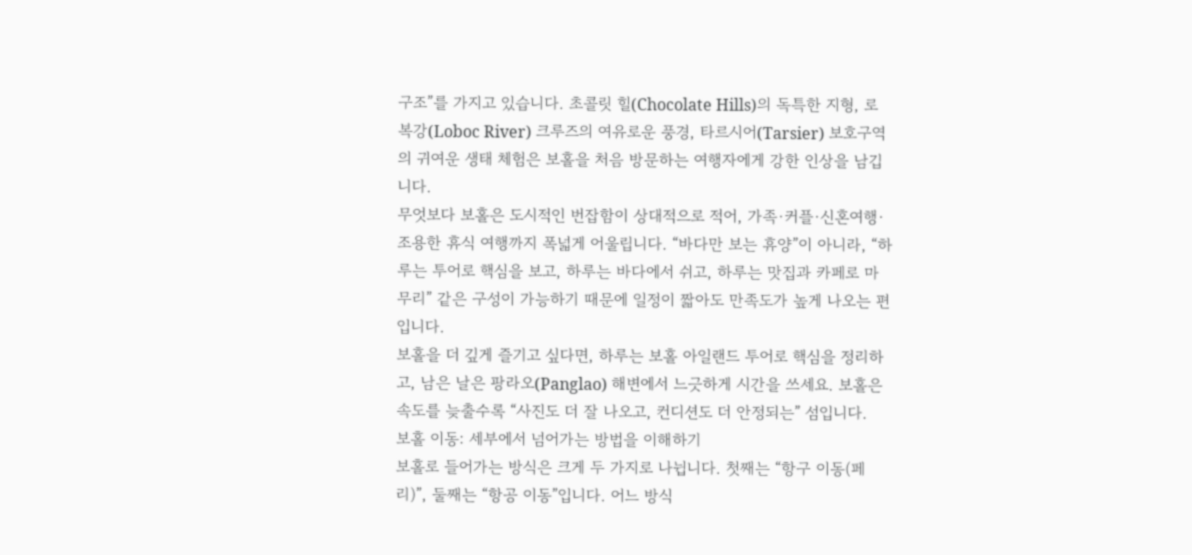구조”를 가지고 있습니다. 초콜릿 힐(Chocolate Hills)의 독특한 지형, 로복강(Loboc River) 크루즈의 여유로운 풍경, 타르시어(Tarsier) 보호구역의 귀여운 생태 체험은 보홀을 처음 방문하는 여행자에게 강한 인상을 남깁니다.
무엇보다 보홀은 도시적인 번잡함이 상대적으로 적어, 가족·커플·신혼여행·조용한 휴식 여행까지 폭넓게 어울립니다. “바다만 보는 휴양”이 아니라, “하루는 투어로 핵심을 보고, 하루는 바다에서 쉬고, 하루는 맛집과 카페로 마무리” 같은 구성이 가능하기 때문에 일정이 짧아도 만족도가 높게 나오는 편입니다.
보홀을 더 깊게 즐기고 싶다면, 하루는 보홀 아일랜드 투어로 핵심을 정리하고, 남은 날은 팡라오(Panglao) 해변에서 느긋하게 시간을 쓰세요. 보홀은 속도를 늦출수록 “사진도 더 잘 나오고, 컨디션도 더 안정되는” 섬입니다.
보홀 이동: 세부에서 넘어가는 방법을 이해하기
보홀로 들어가는 방식은 크게 두 가지로 나뉩니다. 첫째는 “항구 이동(페리)”, 둘째는 “항공 이동”입니다. 어느 방식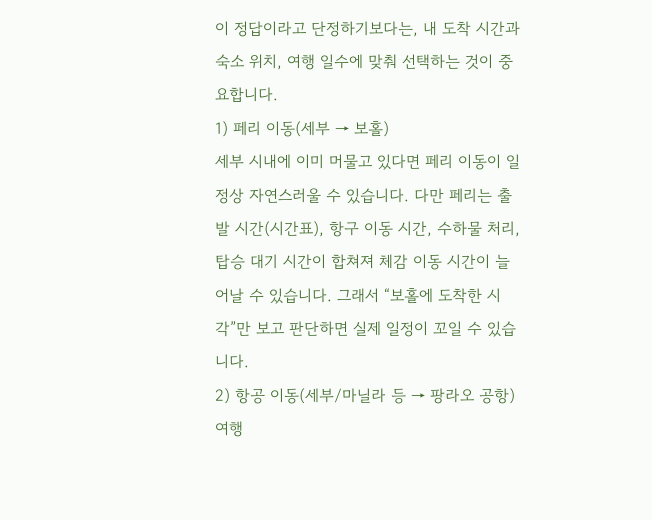이 정답이라고 단정하기보다는, 내 도착 시간과 숙소 위치, 여행 일수에 맞춰 선택하는 것이 중요합니다.
1) 페리 이동(세부 → 보홀)
세부 시내에 이미 머물고 있다면 페리 이동이 일정상 자연스러울 수 있습니다. 다만 페리는 출발 시간(시간표), 항구 이동 시간, 수하물 처리, 탑승 대기 시간이 합쳐져 체감 이동 시간이 늘어날 수 있습니다. 그래서 “보홀에 도착한 시각”만 보고 판단하면 실제 일정이 꼬일 수 있습니다.
2) 항공 이동(세부/마닐라 등 → 팡라오 공항)
여행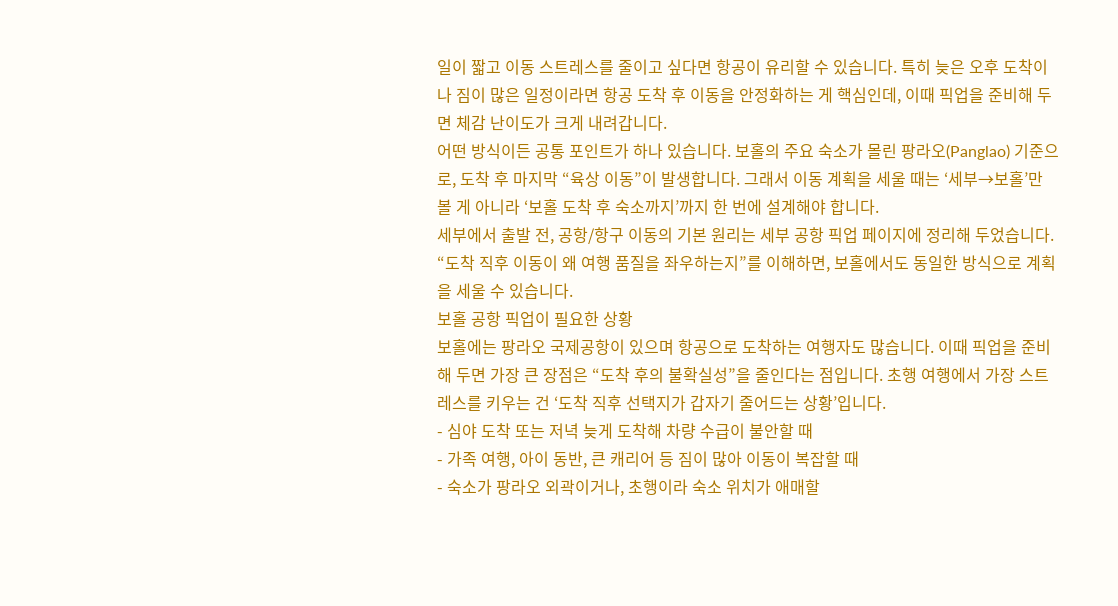일이 짧고 이동 스트레스를 줄이고 싶다면 항공이 유리할 수 있습니다. 특히 늦은 오후 도착이나 짐이 많은 일정이라면 항공 도착 후 이동을 안정화하는 게 핵심인데, 이때 픽업을 준비해 두면 체감 난이도가 크게 내려갑니다.
어떤 방식이든 공통 포인트가 하나 있습니다. 보홀의 주요 숙소가 몰린 팡라오(Panglao) 기준으로, 도착 후 마지막 “육상 이동”이 발생합니다. 그래서 이동 계획을 세울 때는 ‘세부→보홀’만 볼 게 아니라 ‘보홀 도착 후 숙소까지’까지 한 번에 설계해야 합니다.
세부에서 출발 전, 공항/항구 이동의 기본 원리는 세부 공항 픽업 페이지에 정리해 두었습니다. “도착 직후 이동이 왜 여행 품질을 좌우하는지”를 이해하면, 보홀에서도 동일한 방식으로 계획을 세울 수 있습니다.
보홀 공항 픽업이 필요한 상황
보홀에는 팡라오 국제공항이 있으며 항공으로 도착하는 여행자도 많습니다. 이때 픽업을 준비해 두면 가장 큰 장점은 “도착 후의 불확실성”을 줄인다는 점입니다. 초행 여행에서 가장 스트레스를 키우는 건 ‘도착 직후 선택지가 갑자기 줄어드는 상황’입니다.
- 심야 도착 또는 저녁 늦게 도착해 차량 수급이 불안할 때
- 가족 여행, 아이 동반, 큰 캐리어 등 짐이 많아 이동이 복잡할 때
- 숙소가 팡라오 외곽이거나, 초행이라 숙소 위치가 애매할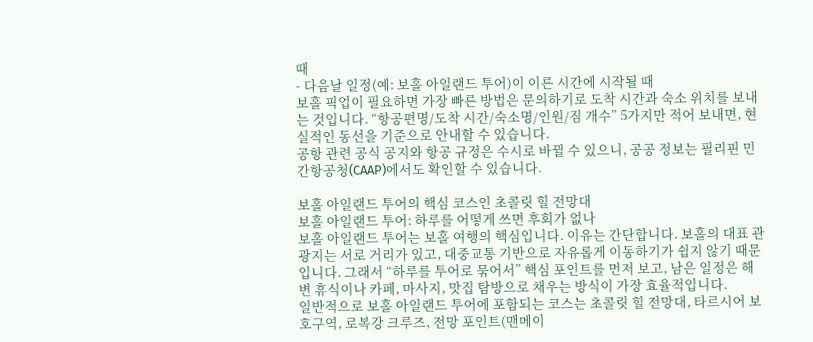때
- 다음날 일정(예: 보홀 아일랜드 투어)이 이른 시간에 시작될 때
보홀 픽업이 필요하면 가장 빠른 방법은 문의하기로 도착 시간과 숙소 위치를 보내는 것입니다. “항공편명/도착 시간/숙소명/인원/짐 개수” 5가지만 적어 보내면, 현실적인 동선을 기준으로 안내할 수 있습니다.
공항 관련 공식 공지와 항공 규정은 수시로 바뀔 수 있으니, 공공 정보는 필리핀 민간항공청(CAAP)에서도 확인할 수 있습니다.

보홀 아일랜드 투어의 핵심 코스인 초콜릿 힐 전망대
보홀 아일랜드 투어: 하루를 어떻게 쓰면 후회가 없나
보홀 아일랜드 투어는 보홀 여행의 핵심입니다. 이유는 간단합니다. 보홀의 대표 관광지는 서로 거리가 있고, 대중교통 기반으로 자유롭게 이동하기가 쉽지 않기 때문입니다. 그래서 “하루를 투어로 묶어서” 핵심 포인트를 먼저 보고, 남은 일정은 해변 휴식이나 카페, 마사지, 맛집 탐방으로 채우는 방식이 가장 효율적입니다.
일반적으로 보홀 아일랜드 투어에 포함되는 코스는 초콜릿 힐 전망대, 타르시어 보호구역, 로복강 크루즈, 전망 포인트(맨메이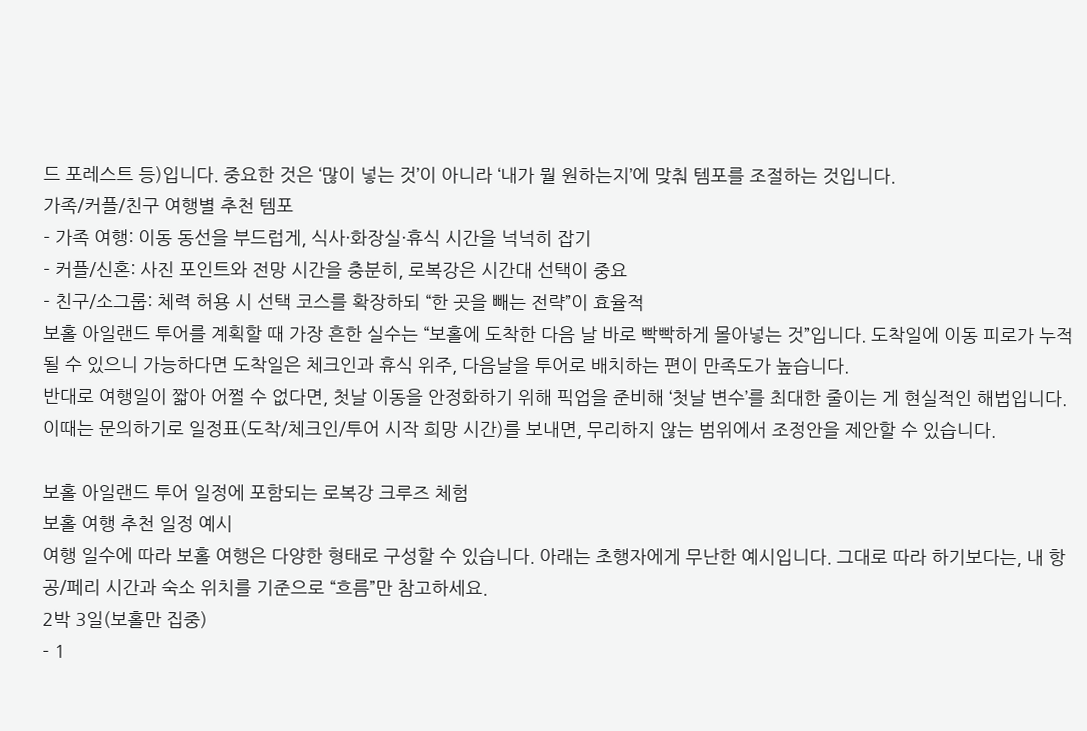드 포레스트 등)입니다. 중요한 것은 ‘많이 넣는 것’이 아니라 ‘내가 뭘 원하는지’에 맞춰 템포를 조절하는 것입니다.
가족/커플/친구 여행별 추천 템포
- 가족 여행: 이동 동선을 부드럽게, 식사·화장실·휴식 시간을 넉넉히 잡기
- 커플/신혼: 사진 포인트와 전망 시간을 충분히, 로복강은 시간대 선택이 중요
- 친구/소그룹: 체력 허용 시 선택 코스를 확장하되 “한 곳을 빼는 전략”이 효율적
보홀 아일랜드 투어를 계획할 때 가장 흔한 실수는 “보홀에 도착한 다음 날 바로 빡빡하게 몰아넣는 것”입니다. 도착일에 이동 피로가 누적될 수 있으니 가능하다면 도착일은 체크인과 휴식 위주, 다음날을 투어로 배치하는 편이 만족도가 높습니다.
반대로 여행일이 짧아 어쩔 수 없다면, 첫날 이동을 안정화하기 위해 픽업을 준비해 ‘첫날 변수’를 최대한 줄이는 게 현실적인 해법입니다. 이때는 문의하기로 일정표(도착/체크인/투어 시작 희망 시간)를 보내면, 무리하지 않는 범위에서 조정안을 제안할 수 있습니다.

보홀 아일랜드 투어 일정에 포함되는 로복강 크루즈 체험
보홀 여행 추천 일정 예시
여행 일수에 따라 보홀 여행은 다양한 형태로 구성할 수 있습니다. 아래는 초행자에게 무난한 예시입니다. 그대로 따라 하기보다는, 내 항공/페리 시간과 숙소 위치를 기준으로 “흐름”만 참고하세요.
2박 3일(보홀만 집중)
- 1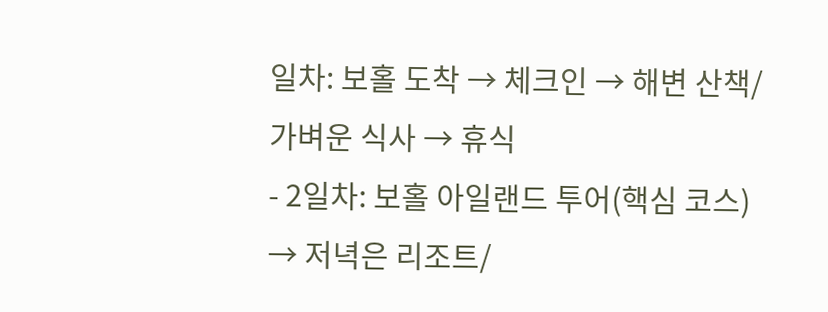일차: 보홀 도착 → 체크인 → 해변 산책/가벼운 식사 → 휴식
- 2일차: 보홀 아일랜드 투어(핵심 코스) → 저녁은 리조트/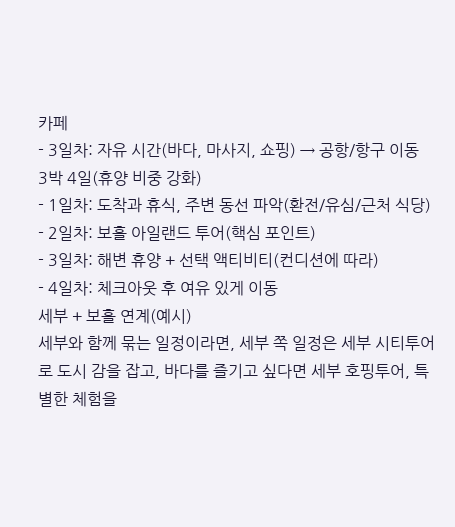카페
- 3일차: 자유 시간(바다, 마사지, 쇼핑) → 공항/항구 이동
3박 4일(휴양 비중 강화)
- 1일차: 도착과 휴식, 주변 동선 파악(환전/유심/근처 식당)
- 2일차: 보홀 아일랜드 투어(핵심 포인트)
- 3일차: 해변 휴양 + 선택 액티비티(컨디션에 따라)
- 4일차: 체크아웃 후 여유 있게 이동
세부 + 보홀 연계(예시)
세부와 함께 묶는 일정이라면, 세부 쪽 일정은 세부 시티투어로 도시 감을 잡고, 바다를 즐기고 싶다면 세부 호핑투어, 특별한 체험을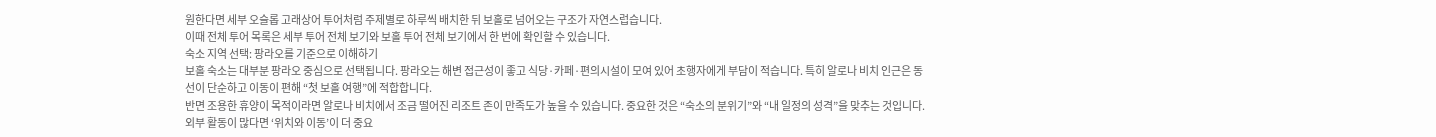원한다면 세부 오슬롭 고래상어 투어처럼 주제별로 하루씩 배치한 뒤 보홀로 넘어오는 구조가 자연스럽습니다.
이때 전체 투어 목록은 세부 투어 전체 보기와 보홀 투어 전체 보기에서 한 번에 확인할 수 있습니다.
숙소 지역 선택: 팡라오를 기준으로 이해하기
보홀 숙소는 대부분 팡라오 중심으로 선택됩니다. 팡라오는 해변 접근성이 좋고 식당·카페·편의시설이 모여 있어 초행자에게 부담이 적습니다. 특히 알로나 비치 인근은 동선이 단순하고 이동이 편해 “첫 보홀 여행”에 적합합니다.
반면 조용한 휴양이 목적이라면 알로나 비치에서 조금 떨어진 리조트 존이 만족도가 높을 수 있습니다. 중요한 것은 “숙소의 분위기”와 “내 일정의 성격”을 맞추는 것입니다. 외부 활동이 많다면 ‘위치와 이동’이 더 중요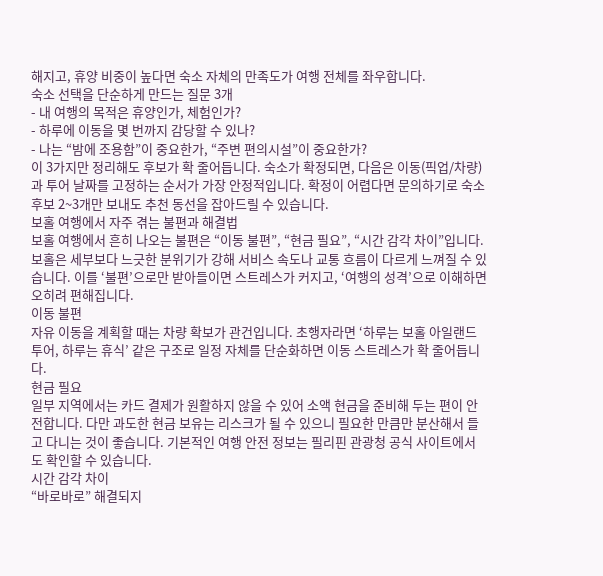해지고, 휴양 비중이 높다면 숙소 자체의 만족도가 여행 전체를 좌우합니다.
숙소 선택을 단순하게 만드는 질문 3개
- 내 여행의 목적은 휴양인가, 체험인가?
- 하루에 이동을 몇 번까지 감당할 수 있나?
- 나는 “밤에 조용함”이 중요한가, “주변 편의시설”이 중요한가?
이 3가지만 정리해도 후보가 확 줄어듭니다. 숙소가 확정되면, 다음은 이동(픽업/차량)과 투어 날짜를 고정하는 순서가 가장 안정적입니다. 확정이 어렵다면 문의하기로 숙소 후보 2~3개만 보내도 추천 동선을 잡아드릴 수 있습니다.
보홀 여행에서 자주 겪는 불편과 해결법
보홀 여행에서 흔히 나오는 불편은 “이동 불편”, “현금 필요”, “시간 감각 차이”입니다. 보홀은 세부보다 느긋한 분위기가 강해 서비스 속도나 교통 흐름이 다르게 느껴질 수 있습니다. 이를 ‘불편’으로만 받아들이면 스트레스가 커지고, ‘여행의 성격’으로 이해하면 오히려 편해집니다.
이동 불편
자유 이동을 계획할 때는 차량 확보가 관건입니다. 초행자라면 ‘하루는 보홀 아일랜드 투어, 하루는 휴식’ 같은 구조로 일정 자체를 단순화하면 이동 스트레스가 확 줄어듭니다.
현금 필요
일부 지역에서는 카드 결제가 원활하지 않을 수 있어 소액 현금을 준비해 두는 편이 안전합니다. 다만 과도한 현금 보유는 리스크가 될 수 있으니 필요한 만큼만 분산해서 들고 다니는 것이 좋습니다. 기본적인 여행 안전 정보는 필리핀 관광청 공식 사이트에서도 확인할 수 있습니다.
시간 감각 차이
“바로바로” 해결되지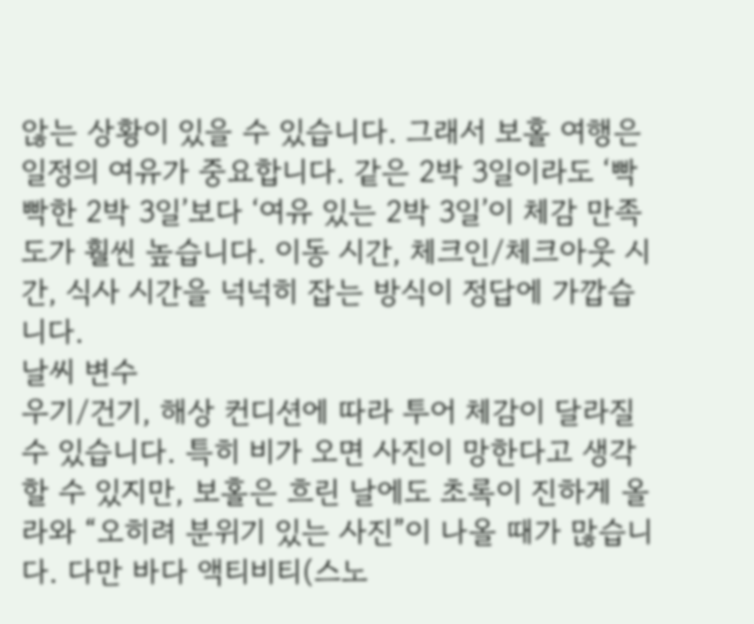않는 상황이 있을 수 있습니다. 그래서 보홀 여행은 일정의 여유가 중요합니다. 같은 2박 3일이라도 ‘빡빡한 2박 3일’보다 ‘여유 있는 2박 3일’이 체감 만족도가 훨씬 높습니다. 이동 시간, 체크인/체크아웃 시간, 식사 시간을 넉넉히 잡는 방식이 정답에 가깝습니다.
날씨 변수
우기/건기, 해상 컨디션에 따라 투어 체감이 달라질 수 있습니다. 특히 비가 오면 사진이 망한다고 생각할 수 있지만, 보홀은 흐린 날에도 초록이 진하게 올라와 “오히려 분위기 있는 사진”이 나올 때가 많습니다. 다만 바다 액티비티(스노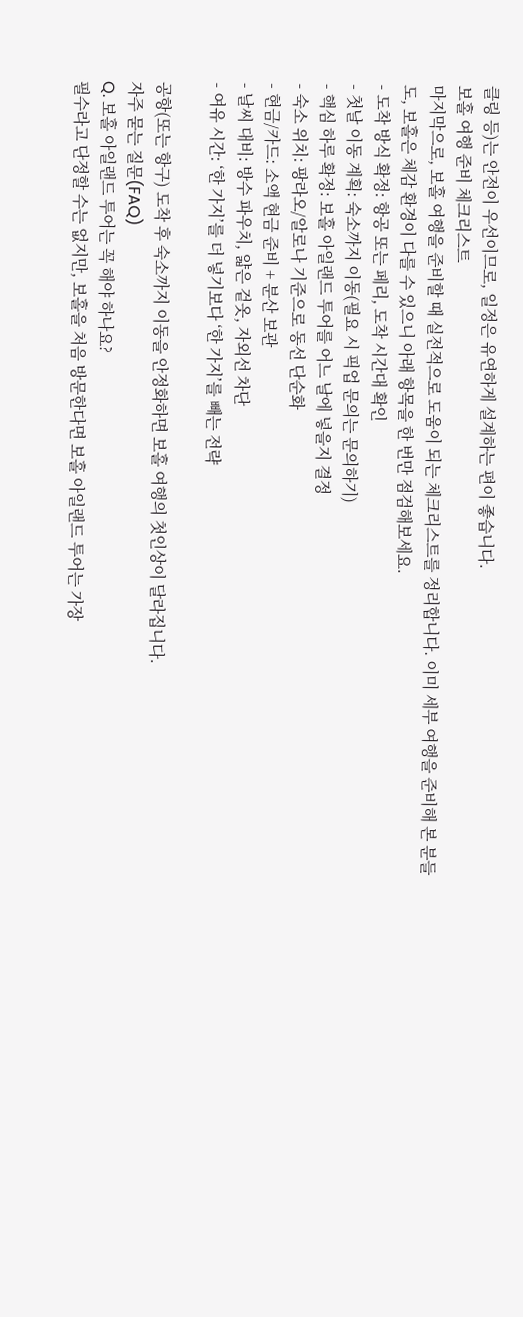클링 등)는 안전이 우선이므로, 일정은 유연하게 설계하는 편이 좋습니다.
보홀 여행 준비 체크리스트
마지막으로, 보홀 여행을 준비할 때 실전적으로 도움이 되는 체크리스트를 정리합니다. 이미 세부 여행을 준비해 본 분들도, 보홀은 체감 환경이 다를 수 있으니 아래 항목을 한 번만 점검해보세요.
- 도착 방식 확정: 항공 또는 페리, 도착 시간대 확인
- 첫날 이동 계획: 숙소까지 이동(필요 시 픽업 문의는 문의하기)
- 핵심 하루 확정: 보홀 아일랜드 투어를 어느 날에 넣을지 결정
- 숙소 위치: 팡라오/알로나 기준으로 동선 단순화
- 현금/카드: 소액 현금 준비 + 분산 보관
- 날씨 대비: 방수 파우치, 얇은 겉옷, 자외선 차단
- 여유 시간: ‘한 가지’를 더 넣기보다 ‘한 가지’를 빼는 전략

공항(또는 항구) 도착 후 숙소까지 이동을 안정화하면 보홀 여행의 첫인상이 달라집니다.
자주 묻는 질문(FAQ)
Q. 보홀 아일랜드 투어는 꼭 해야 하나요?
필수라고 단정할 수는 없지만, 보홀을 처음 방문한다면 보홀 아일랜드 투어는 가장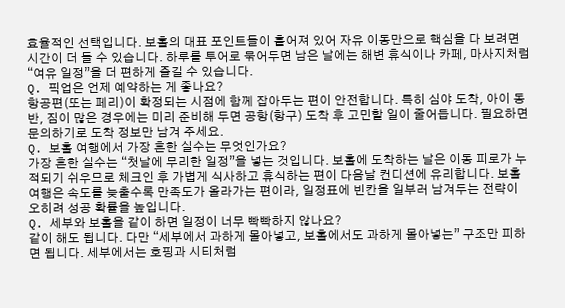효율적인 선택입니다. 보홀의 대표 포인트들이 흩어져 있어 자유 이동만으로 핵심을 다 보려면 시간이 더 들 수 있습니다. 하루를 투어로 묶어두면 남은 날에는 해변 휴식이나 카페, 마사지처럼 “여유 일정”을 더 편하게 즐길 수 있습니다.
Q. 픽업은 언제 예약하는 게 좋나요?
항공편(또는 페리)이 확정되는 시점에 함께 잡아두는 편이 안전합니다. 특히 심야 도착, 아이 동반, 짐이 많은 경우에는 미리 준비해 두면 공항(항구) 도착 후 고민할 일이 줄어듭니다. 필요하면 문의하기로 도착 정보만 남겨 주세요.
Q. 보홀 여행에서 가장 흔한 실수는 무엇인가요?
가장 흔한 실수는 “첫날에 무리한 일정”을 넣는 것입니다. 보홀에 도착하는 날은 이동 피로가 누적되기 쉬우므로 체크인 후 가볍게 식사하고 휴식하는 편이 다음날 컨디션에 유리합니다. 보홀 여행은 속도를 늦출수록 만족도가 올라가는 편이라, 일정표에 빈칸을 일부러 남겨두는 전략이 오히려 성공 확률을 높입니다.
Q. 세부와 보홀을 같이 하면 일정이 너무 빡빡하지 않나요?
같이 해도 됩니다. 다만 “세부에서 과하게 몰아넣고, 보홀에서도 과하게 몰아넣는” 구조만 피하면 됩니다. 세부에서는 호핑과 시티처럼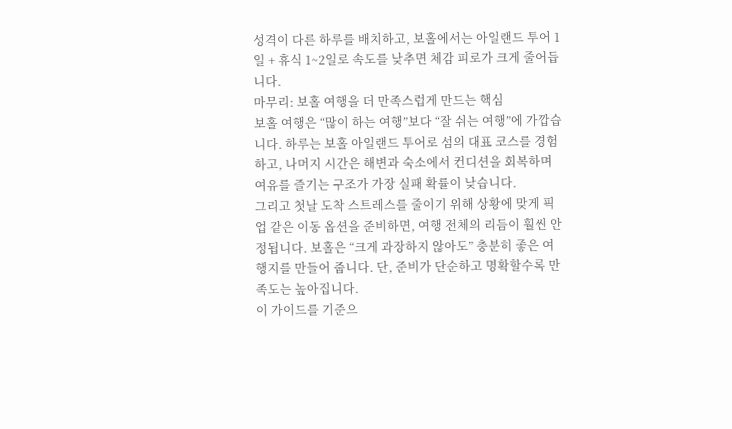성격이 다른 하루를 배치하고, 보홀에서는 아일랜드 투어 1일 + 휴식 1~2일로 속도를 낮추면 체감 피로가 크게 줄어듭니다.
마무리: 보홀 여행을 더 만족스럽게 만드는 핵심
보홀 여행은 “많이 하는 여행”보다 “잘 쉬는 여행”에 가깝습니다. 하루는 보홀 아일랜드 투어로 섬의 대표 코스를 경험하고, 나머지 시간은 해변과 숙소에서 컨디션을 회복하며 여유를 즐기는 구조가 가장 실패 확률이 낮습니다.
그리고 첫날 도착 스트레스를 줄이기 위해 상황에 맞게 픽업 같은 이동 옵션을 준비하면, 여행 전체의 리듬이 훨씬 안정됩니다. 보홀은 “크게 과장하지 않아도” 충분히 좋은 여행지를 만들어 줍니다. 단, 준비가 단순하고 명확할수록 만족도는 높아집니다.
이 가이드를 기준으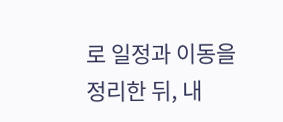로 일정과 이동을 정리한 뒤, 내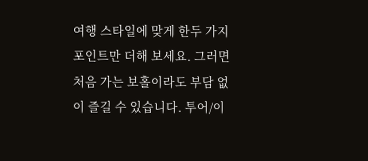여행 스타일에 맞게 한두 가지 포인트만 더해 보세요. 그러면 처음 가는 보홀이라도 부담 없이 즐길 수 있습니다. 투어/이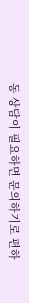동 상담이 필요하면 문의하기로 편하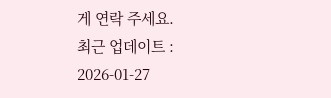게 연락 주세요.
최근 업데이트 : 2026-01-27